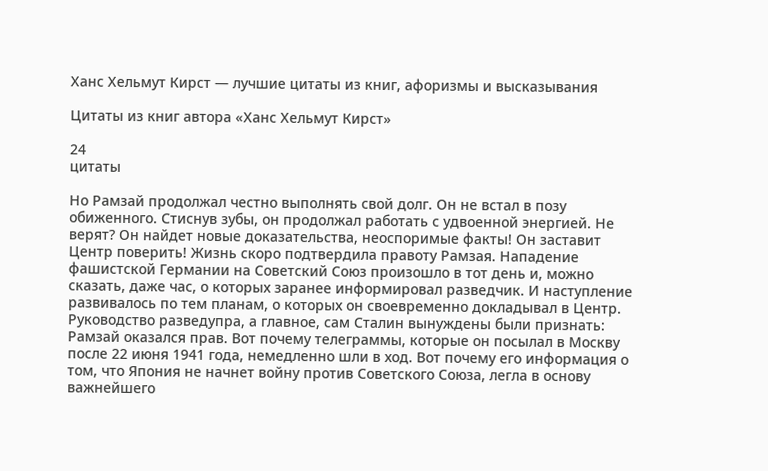Ханс Хельмут Кирст — лучшие цитаты из книг, афоризмы и высказывания

Цитаты из книг автора «Ханс Хельмут Кирст»

24
цитаты

Но Рамзай продолжал честно выполнять свой долг. Он не встал в позу обиженного. Стиснув зубы, он продолжал работать с удвоенной энергией. Не верят? Он найдет новые доказательства, неоспоримые факты! Он заставит Центр поверить! Жизнь скоро подтвердила правоту Рамзая. Нападение фашистской Германии на Советский Союз произошло в тот день и, можно сказать, даже час, о которых заранее информировал разведчик. И наступление развивалось по тем планам, о которых он своевременно докладывал в Центр. Руководство разведупра, а главное, сам Сталин вынуждены были признать: Рамзай оказался прав. Вот почему телеграммы, которые он посылал в Москву после 22 июня 1941 года, немедленно шли в ход. Вот почему его информация о том, что Япония не начнет войну против Советского Союза, легла в основу важнейшего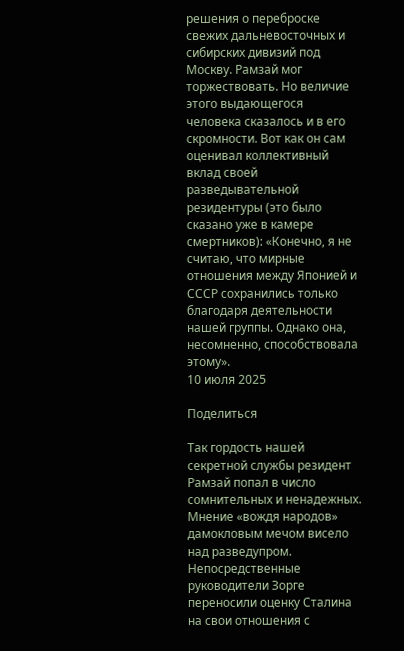решения о переброске свежих дальневосточных и сибирских дивизий под Москву. Рамзай мог торжествовать. Но величие этого выдающегося человека сказалось и в его скромности. Вот как он сам оценивал коллективный вклад своей разведывательной резидентуры (это было сказано уже в камере смертников): «Конечно, я не считаю, что мирные отношения между Японией и СССР сохранились только благодаря деятельности нашей группы. Однако она, несомненно, способствовала этому».
10 июля 2025

Поделиться

Так гордость нашей секретной службы резидент Рамзай попал в число сомнительных и ненадежных. Мнение «вождя народов» дамокловым мечом висело над разведупром. Непосредственные руководители Зорге переносили оценку Сталина на свои отношения с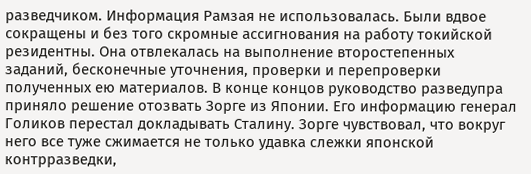разведчиком. Информация Рамзая не использовалась. Были вдвое сокращены и без того скромные ассигнования на работу токийской резидентны. Она отвлекалась на выполнение второстепенных заданий, бесконечные уточнения, проверки и перепроверки полученных ею материалов. В конце концов руководство разведупра приняло решение отозвать Зорге из Японии. Его информацию генерал Голиков перестал докладывать Сталину. Зорге чувствовал, что вокруг него все туже сжимается не только удавка слежки японской контрразведки,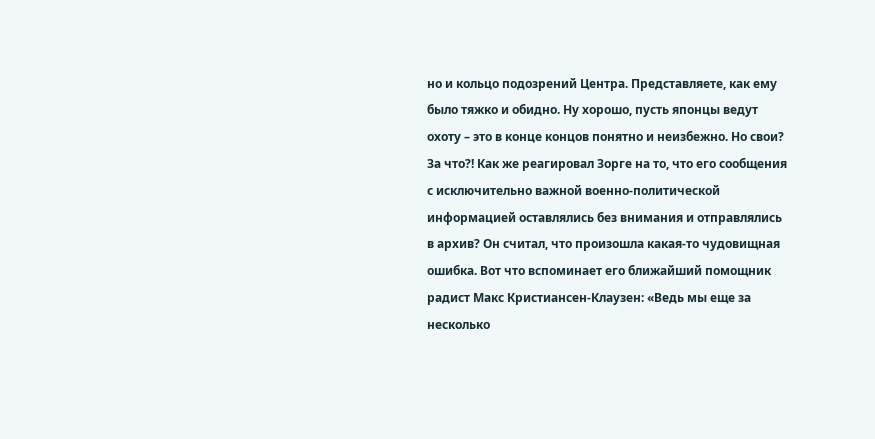но и кольцо подозрений Центра. Представляете, как ему было тяжко и обидно. Ну хорошо, пусть японцы ведут охоту – это в конце концов понятно и неизбежно. Но свои? За что?! Как же реагировал Зорге на то, что его сообщения с исключительно важной военно-политической информацией оставлялись без внимания и отправлялись в архив? Он считал, что произошла какая-то чудовищная ошибка. Вот что вспоминает его ближайший помощник радист Макс Кристиансен-Клаузен: «Ведь мы еще за несколько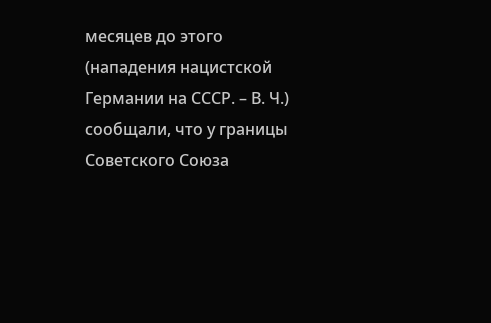месяцев до этого (нападения нацистской Германии на СССР. – В. Ч.) сообщали, что у границы Советского Союза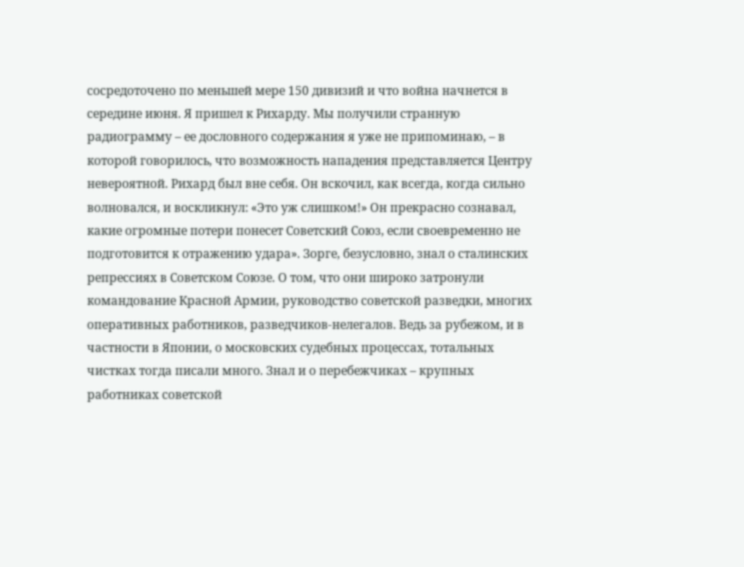сосредоточено по меньшей мере 150 дивизий и что война начнется в середине июня. Я пришел к Рихарду. Мы получили странную радиограмму – ее дословного содержания я уже не припоминаю, – в которой говорилось, что возможность нападения представляется Центру невероятной. Рихард был вне себя. Он вскочил, как всегда, когда сильно волновался, и воскликнул: «Это уж слишком!» Он прекрасно сознавал, какие огромные потери понесет Советский Союз, если своевременно не подготовится к отражению удара». Зорге, безусловно, знал о сталинских репрессиях в Советском Союзе. О том, что они широко затронули командование Красной Армии, руководство советской разведки, многих оперативных работников, разведчиков-нелегалов. Ведь за рубежом, и в частности в Японии, о московских судебных процессах, тотальных чистках тогда писали много. Знал и о перебежчиках – крупных работниках советской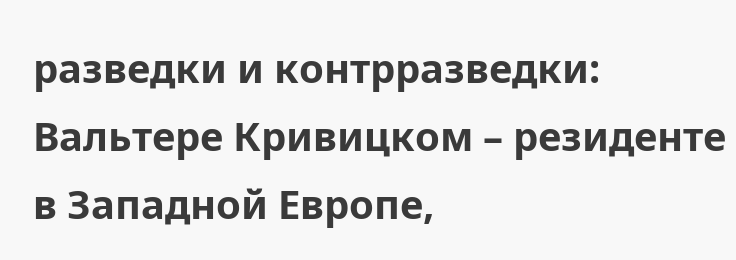разведки и контрразведки: Вальтере Кривицком – резиденте в Западной Европе,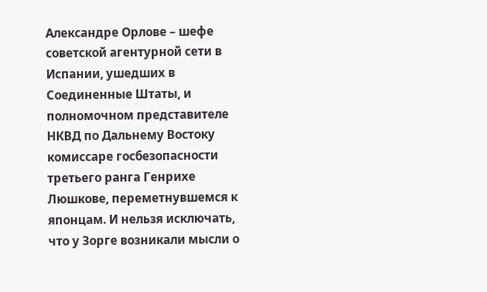Александре Орлове – шефе советской агентурной сети в Испании, ушедших в Соединенные Штаты, и полномочном представителе НКВД по Дальнему Востоку комиссаре госбезопасности третьего ранга Генрихе Люшкове, переметнувшемся к японцам. И нельзя исключать, что у Зорге возникали мысли о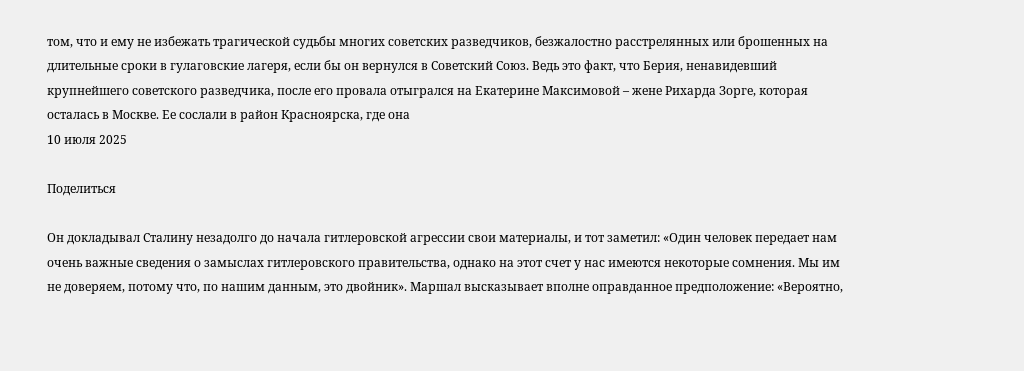том, что и ему не избежать трагической судьбы многих советских разведчиков, безжалостно расстрелянных или брошенных на длительные сроки в гулаговские лагеря, если бы он вернулся в Советский Союз. Ведь это факт, что Берия, ненавидевший крупнейшего советского разведчика, после его провала отыгрался на Екатерине Максимовой – жене Рихарда Зорге, которая осталась в Москве. Ее сослали в район Красноярска, где она
10 июля 2025

Поделиться

Он докладывал Сталину незадолго до начала гитлеровской агрессии свои материалы, и тот заметил: «Один человек передает нам очень важные сведения о замыслах гитлеровского правительства, однако на этот счет у нас имеются некоторые сомнения. Мы им не доверяем, потому что, по нашим данным, это двойник». Маршал высказывает вполне оправданное предположение: «Вероятно,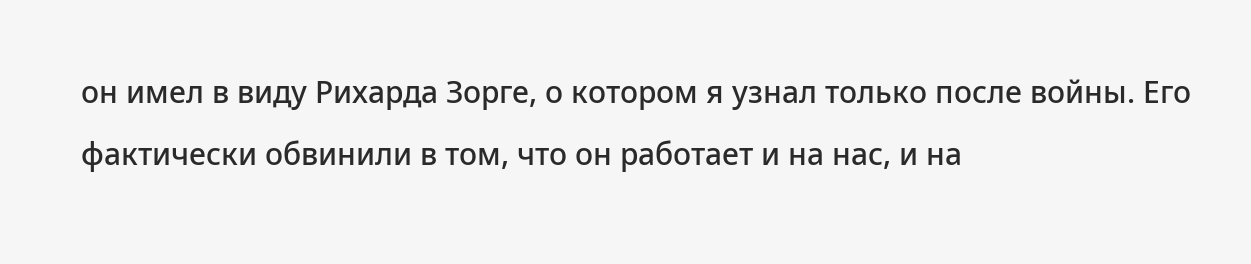он имел в виду Рихарда Зорге, о котором я узнал только после войны. Его фактически обвинили в том, что он работает и на нас, и на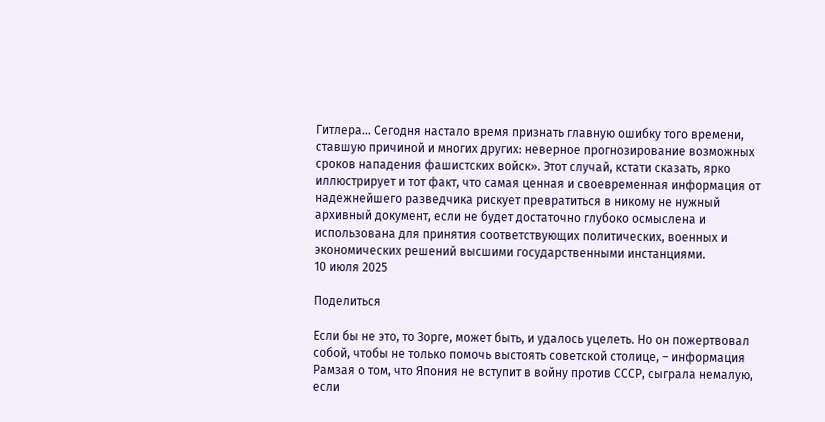Гитлера… Сегодня настало время признать главную ошибку того времени, ставшую причиной и многих других: неверное прогнозирование возможных сроков нападения фашистских войск». Этот случай, кстати сказать, ярко иллюстрирует и тот факт, что самая ценная и своевременная информация от надежнейшего разведчика рискует превратиться в никому не нужный архивный документ, если не будет достаточно глубоко осмыслена и использована для принятия соответствующих политических, военных и экономических решений высшими государственными инстанциями.
10 июля 2025

Поделиться

Если бы не это, то Зорге, может быть, и удалось уцелеть. Но он пожертвовал собой, чтобы не только помочь выстоять советской столице, – информация Рамзая о том, что Япония не вступит в войну против СССР, сыграла немалую, если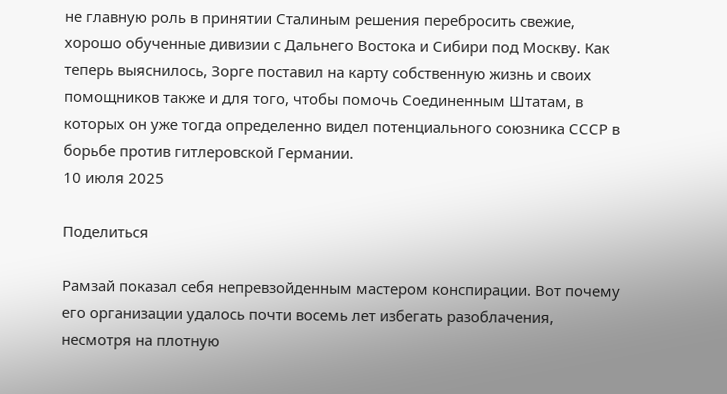не главную роль в принятии Сталиным решения перебросить свежие, хорошо обученные дивизии с Дальнего Востока и Сибири под Москву. Как теперь выяснилось, Зорге поставил на карту собственную жизнь и своих помощников также и для того, чтобы помочь Соединенным Штатам, в которых oн уже тогда определенно видел потенциального союзника СССР в борьбе против гитлеровской Германии.
10 июля 2025

Поделиться

Рамзай показал себя непревзойденным мастером конспирации. Вот почему его организации удалось почти восемь лет избегать разоблачения, несмотря на плотную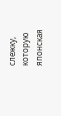слежку, которую японская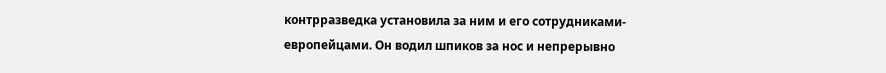контрразведка установила за ним и его сотрудниками-европейцами. Он водил шпиков за нос и непрерывно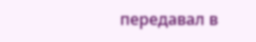передавал в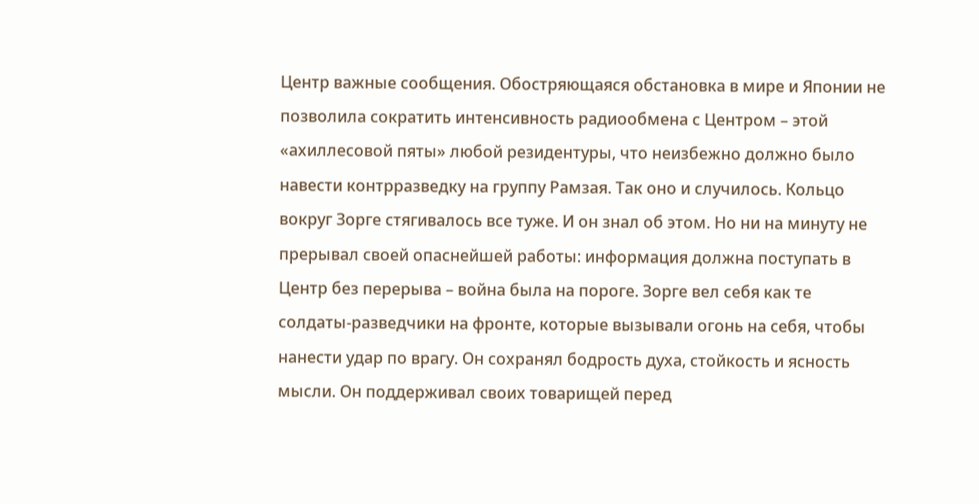Центр важные сообщения. Обостряющаяся обстановка в мире и Японии не позволила сократить интенсивность радиообмена с Центром – этой «ахиллесовой пяты» любой резидентуры, что неизбежно должно было навести контрразведку на группу Рамзая. Так оно и случилось. Кольцо вокруг Зорге стягивалось все туже. И он знал об этом. Но ни на минуту не прерывал своей опаснейшей работы: информация должна поступать в Центр без перерыва – война была на пороге. Зорге вел себя как те солдаты-разведчики на фронте, которые вызывали огонь нa себя, чтобы нанести удар по врагу. Он сохранял бодрость духа, стойкость и ясность мысли. Он поддерживал своих товарищей перед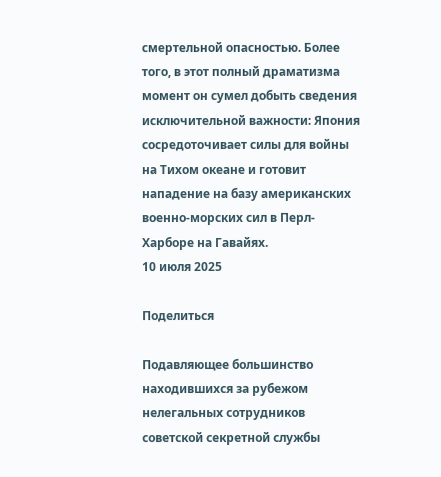смертельной опасностью. Более того, в этот полный драматизма момент он сумел добыть сведения исключительной важности: Япония сосредоточивает силы для войны на Тихом океане и готовит нападение на базу американских военно-морских сил в Перл-Харборе на Гавайях.
10 июля 2025

Поделиться

Подавляющее большинство находившихся за рубежом нелегальных сотрудников советской секретной службы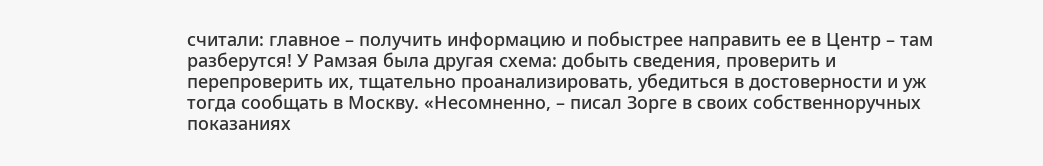считали: главное – получить информацию и побыстрее направить ее в Центр – там разберутся! У Рамзая была другая схема: добыть сведения, проверить и перепроверить их, тщательно проанализировать, убедиться в достоверности и уж тогда сообщать в Москву. «Несомненно, – писал Зорге в своих собственноручных показаниях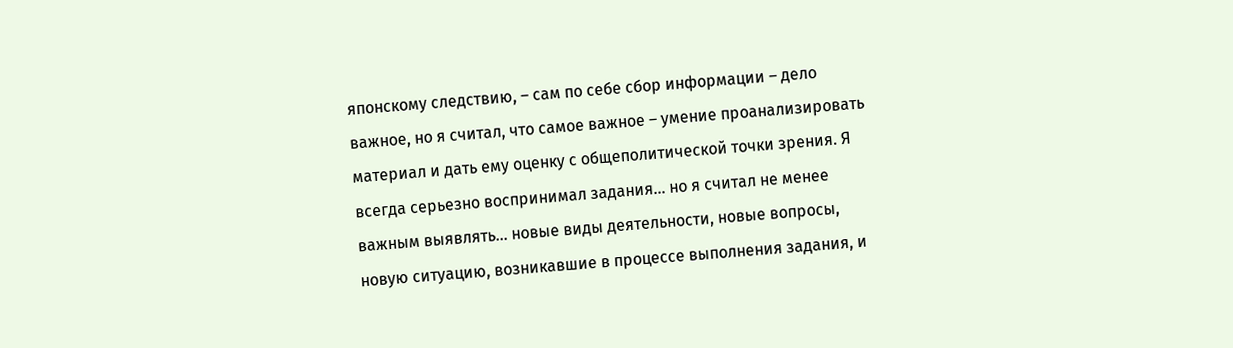японскому следствию, – сам по себе сбор информации – дело важное, но я считал, что самое важное – умение проанализировать материал и дать ему оценку с общеполитической точки зрения. Я всегда серьезно воспринимал задания… но я считал не менее важным выявлять… новые виды деятельности, новые вопросы, новую ситуацию, возникавшие в процессе выполнения задания, и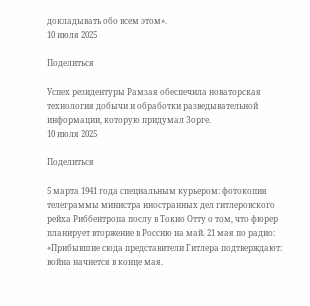докладывать обо всем этом».
10 июля 2025

Поделиться

Успех резидентуры Рамзая обеспечила новаторская технология добычи и обработки разведывательной информации, которую придумал Зорге.
10 июля 2025

Поделиться

5 марта 1941 года специальным курьером: фотокопия телеграммы министра иностранных дел гитлеровского рейха Риббентропа послу в Токио Отту о том, что фюрер планирует вторжение в Россию на май. 21 мая по радио: «Прибывшие сюда представители Гитлера подтверждают: война начнется в конце мая.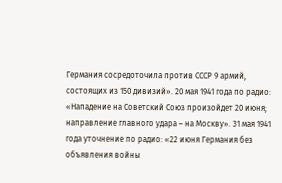Германия сосредоточила против СССР 9 армий, состоящих из 150 дивизий». 20 мая 1941 года по радио: «Нападение на Советский Союз произойдет 20 июня; направление главного удара – на Москву». 31 мая 1941 года уточнение по радио: «22 июня Германия без объявления войны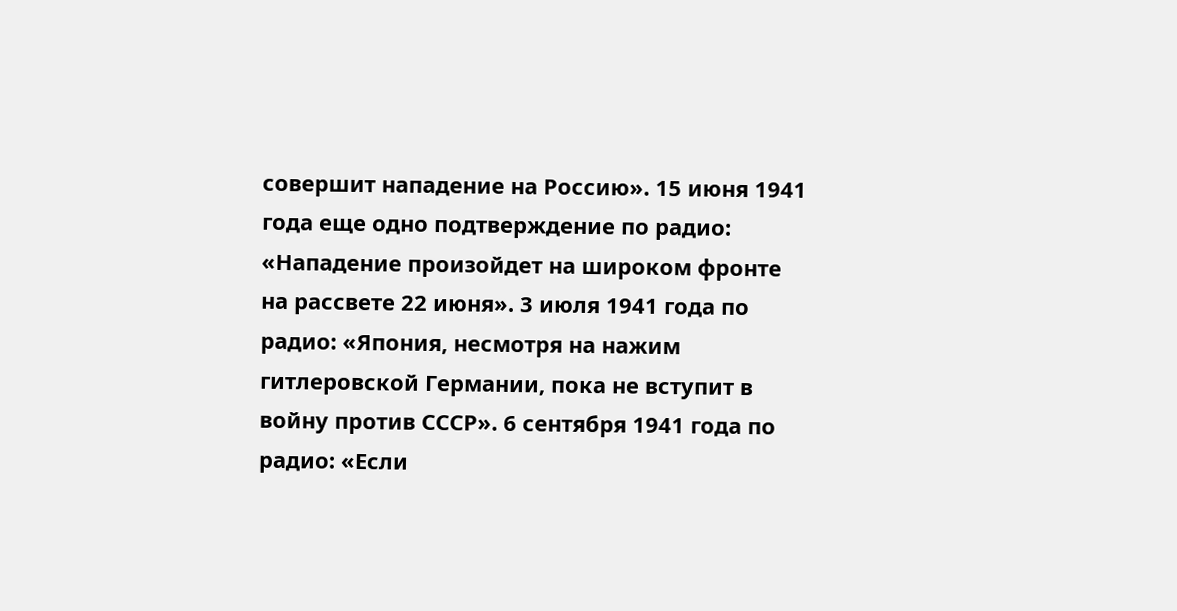совершит нападение на Россию». 15 июня 1941 года еще одно подтверждение по радио: «Нападение произойдет на широком фронте на рассвете 22 июня». 3 июля 1941 года по радио: «Япония, несмотря на нажим гитлеровской Германии, пока не вступит в войну против СССР». 6 сентября 1941 года по радио: «Если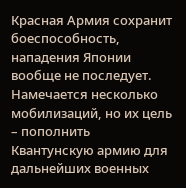Красная Армия сохранит боеспособность, нападения Японии вообще не последует. Намечается несколько мобилизаций, но их цель – пополнить Квантунскую армию для дальнейших военных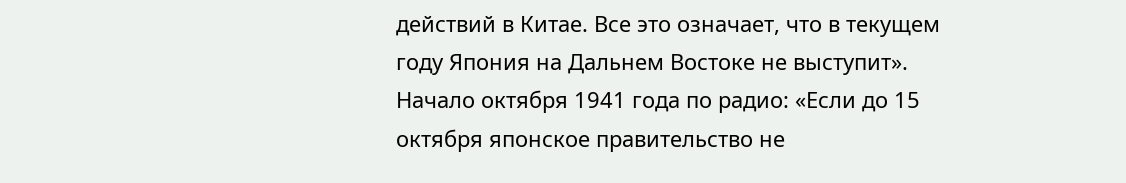действий в Китае. Все это означает, что в текущем году Япония на Дальнем Востоке не выступит». Начало октября 1941 года по радио: «Если до 15 октября японское правительство не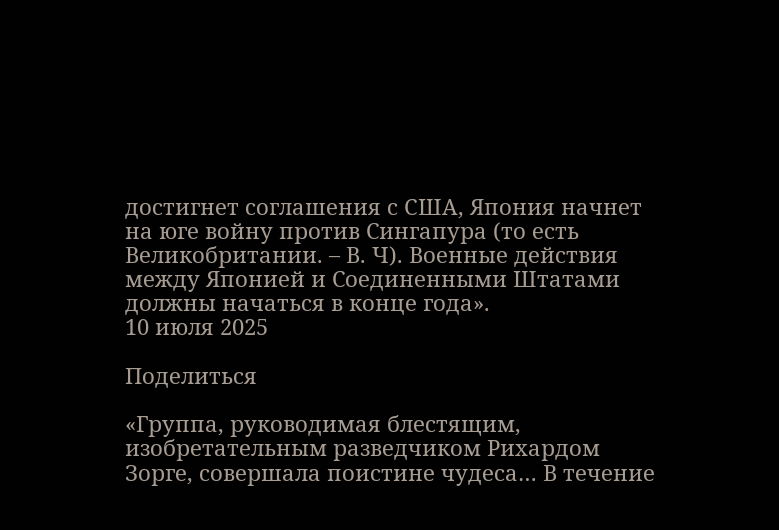достигнет соглашения с CШA, Япония начнет на юге войну против Сингапура (то есть Великобритании. – В. Ч). Военные действия между Японией и Соединенными Штатами должны начаться в конце года».
10 июля 2025

Поделиться

«Группа, руководимая блестящим, изобретательным разведчиком Рихардом Зорге, совершала поистине чудеса… В течение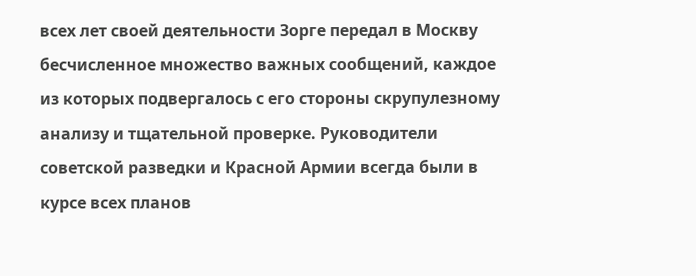всех лет своей деятельности Зорге передал в Москву бесчисленное множество важных сообщений, каждое из которых подвергалось с его стороны скрупулезному анализу и тщательной проверке. Руководители советской разведки и Красной Армии всегда были в курсе всех планов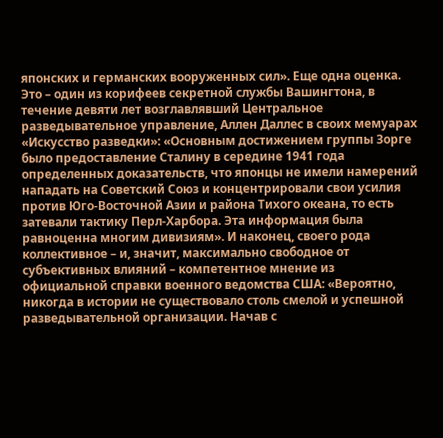японских и германских вооруженных сил». Еще одна оценка. Это – один из корифеев секретной службы Вашингтона, в течение девяти лет возглавлявший Центральное разведывательное управление, Аллен Даллес в своих мемуарах «Искусство разведки»: «Основным достижением группы Зорге было предоставление Сталину в середине 1941 года определенных доказательств, что японцы не имели намерений нападать на Советский Союз и концентрировали свои усилия против Юго-Восточной Азии и района Тихого океана, то есть затевали тактику Перл-Харбора. Эта информация была равноценна многим дивизиям». И наконец, своего рода коллективное – и, значит, максимально свободное от субъективных влияний – компетентное мнение из официальной справки военного ведомства США: «Вероятно, никогда в истории не существовало столь смелой и успешной разведывательной организации. Начав с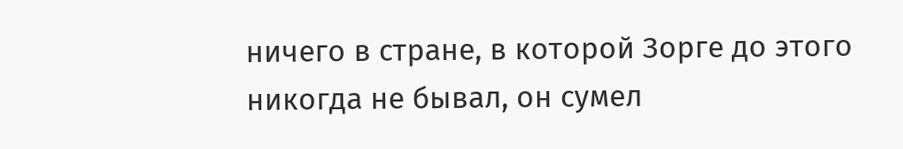ничего в стране, в которой Зорге до этого никогда не бывал, он сумел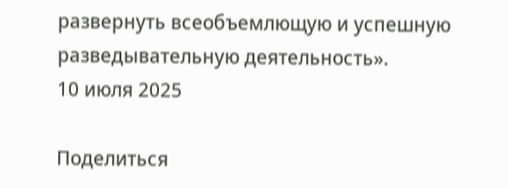развернуть всеобъемлющую и успешную разведывательную деятельность».
10 июля 2025

Поделиться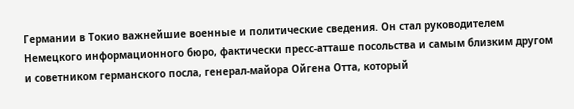Германии в Токио важнейшие военные и политические сведения. Он стал руководителем Немецкого информационного бюро, фактически пресс-атташе посольства и самым близким другом и советником германского посла, генерал-майора Ойгена Отта, который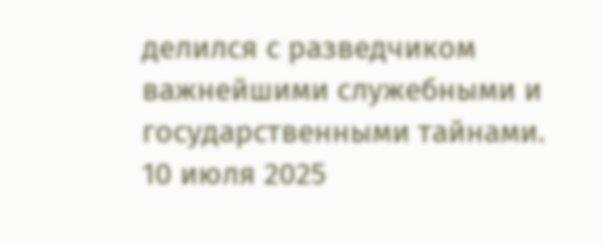делился с разведчиком важнейшими служебными и государственными тайнами.
10 июля 2025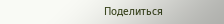Поделиться